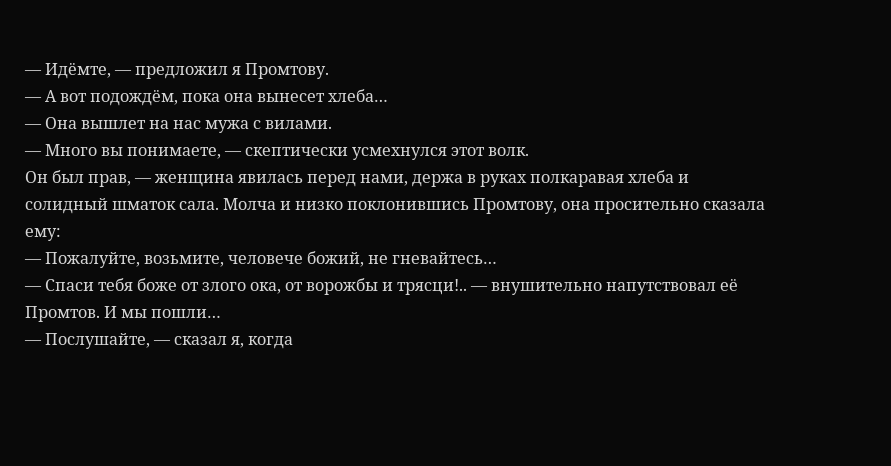— Идёмте, — предложил я Промтову.
— А вот подождём, пока она вынесет хлеба…
— Она вышлет на нас мужа с вилами.
— Много вы понимаете, — скептически усмехнулся этот волк.
Он был прав, — женщина явилась перед нами, держа в руках полкаравая хлеба и солидный шматок сала. Молча и низко поклонившись Промтову, она просительно сказала ему:
— Пожалуйте, возьмите, человече божий, не гневайтесь…
— Спаси тебя боже от злого ока, от ворожбы и трясци!.. — внушительно напутствовал её Промтов. И мы пошли…
— Послушайте, — сказал я, когда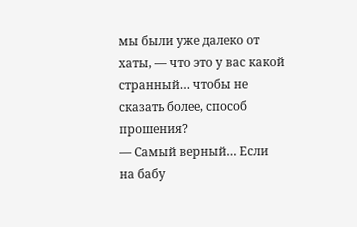мы были уже далеко от хаты, — что это у вас какой странный… чтобы не сказать более, способ прошения?
— Самый верный… Если на бабу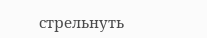стрельнуть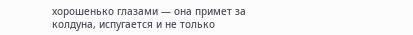хорошенько глазами — она примет за колдуна, испугается и не только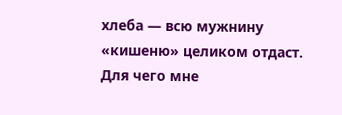хлеба — всю мужнину «кишеню» целиком отдаст. Для чего мне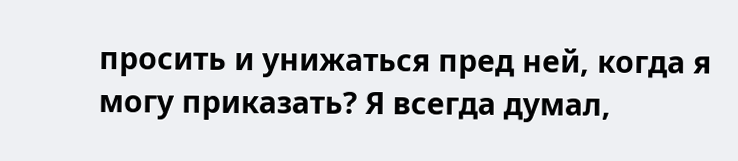просить и унижаться пред ней, когда я могу приказать? Я всегда думал,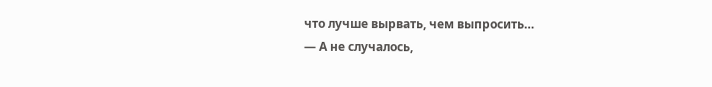что лучше вырвать, чем выпросить…
— А не случалось,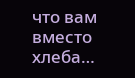что вам вместо хлеба…